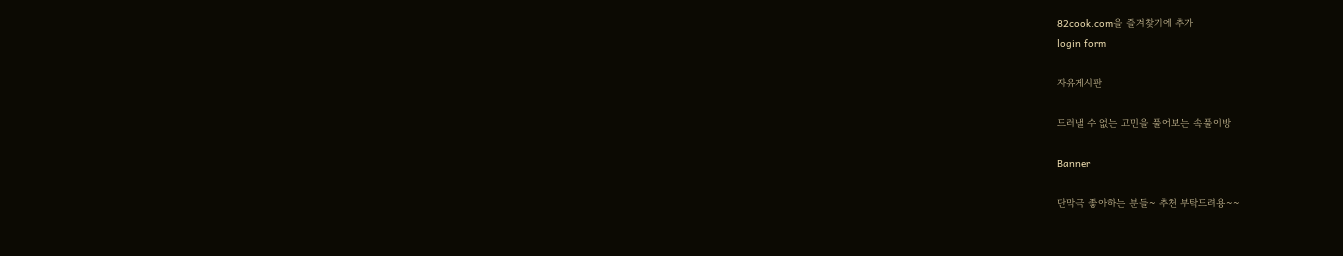82cook.com을 즐겨찾기에 추가
login form

자유게시판

드러낼 수 없는 고민을 풀어보는 속풀이방

Banner

단막극 좋아하는 분들~ 추천 부탁드려용~~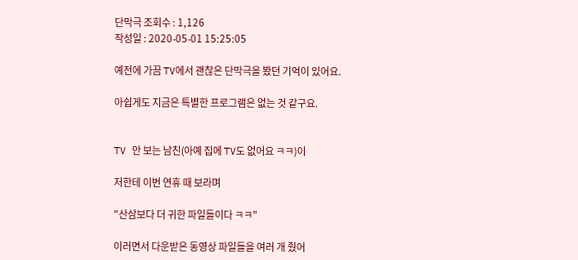단막극 조회수 : 1,126
작성일 : 2020-05-01 15:25:05

예전에 가끔 TV에서 괜찮은 단막극을 봤던 기억이 있어요.

아쉽게도 지금은 특별한 프로그램은 없는 것 같구요.


TV 안 보는 남친(아예 집에 TV도 없어요 ㅋㅋ)이

저한테 이번 연휴 때 보라며

"산삼보다 더 귀한 파일들이다 ㅋㅋ"

이러면서 다운받은 동영상 파일들을 여러 개 줬어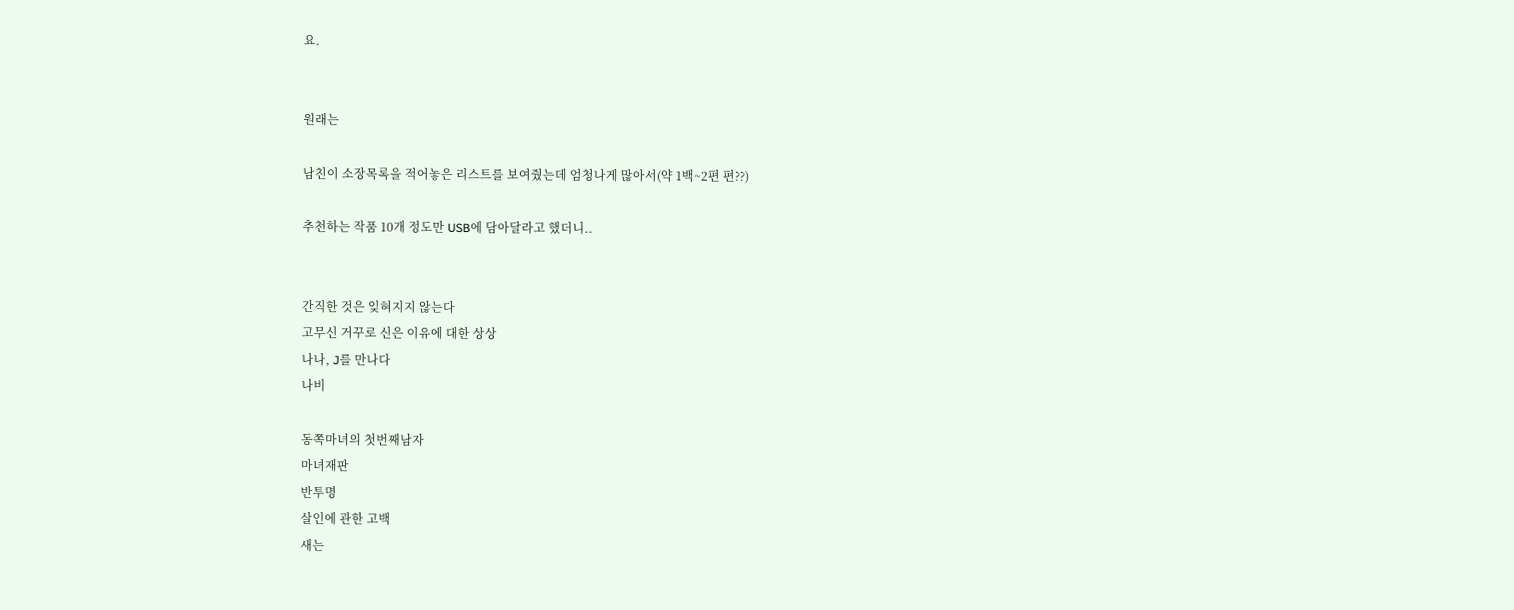요.


원래는

남친이 소장목록을 적어놓은 리스트를 보여줬는데 엄청나게 많아서(약 1백~2편 편??)

추천하는 작품 10개 정도만 USB에 담아달라고 했더니..


간직한 것은 잊혀지지 않는다
고무신 거꾸로 신은 이유에 대한 상상
나나, J를 만나다
나비

동쪽마녀의 첫번째남자
마녀재판
반투명
살인에 관한 고백
새는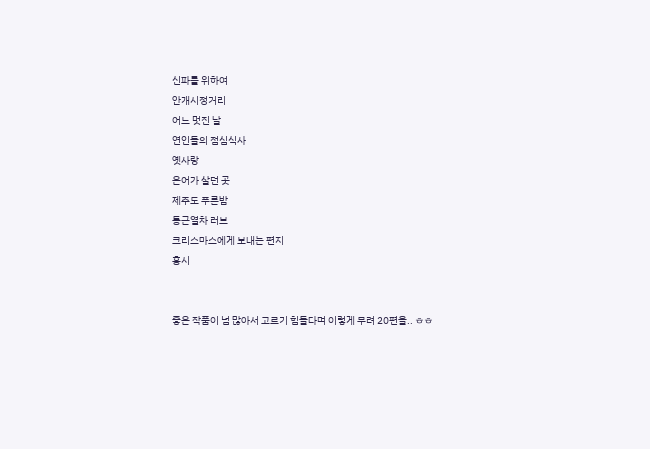신파를 위하여
안개시정거리
어느 멋진 날
연인들의 점심식사
옛사랑
은어가 살던 곳
제주도 푸른밤
통근열차 러브
크리스마스에게 보내는 편지
홍시


좋은 작품이 넘 많아서 고르기 힘들다며 이렇게 무려 20편을.. ㅎㅎ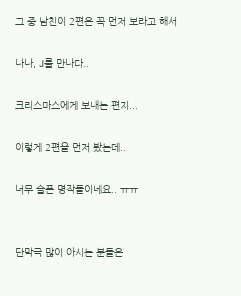그 중 남친이 2편은 꼭 먼저 보라고 해서

나나, J를 만나다..

크리스마스에게 보내는 편지...

이렇게 2편을 먼저 봤는데..

너무 슬픈 명작들이네요.. ㅠㅠ


단막극 많이 아시는 분들은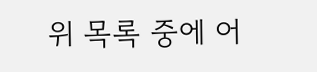위 목록 중에 어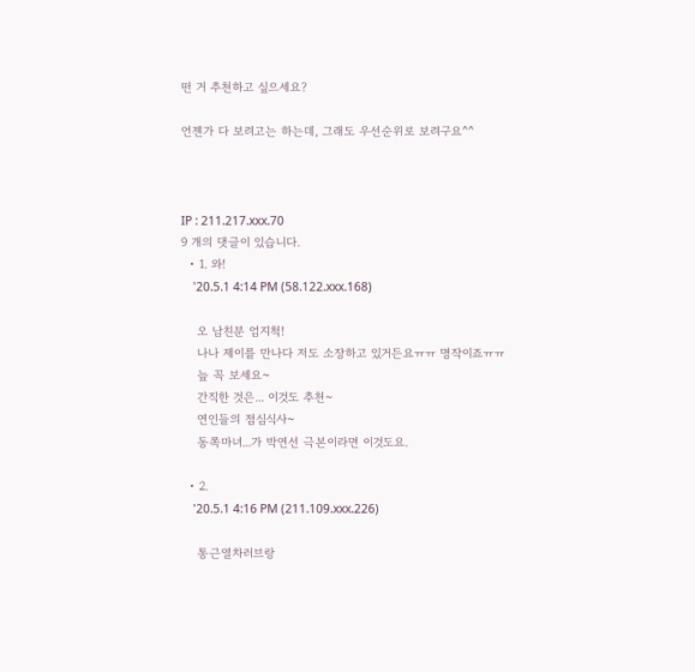떤 거 추천하고 싶으세요?

언젠가 다 보려고는 하는데, 그래도 우선순위로 보려구요^^



IP : 211.217.xxx.70
9 개의 댓글이 있습니다.
  • 1. 와!
    '20.5.1 4:14 PM (58.122.xxx.168)

    오 남친분 엄지척!
    나나 제이를 만나다 저도 소장하고 있거든요ㅠㅠ 명작이죠ㅠㅠ
    늪 꼭 보세요~
    간직한 것은... 이것도 추천~
    연인들의 점심식사~
    동쪽마녀...가 박연선 극본이라면 이것도요.

  • 2.
    '20.5.1 4:16 PM (211.109.xxx.226)

    통근열차러브랑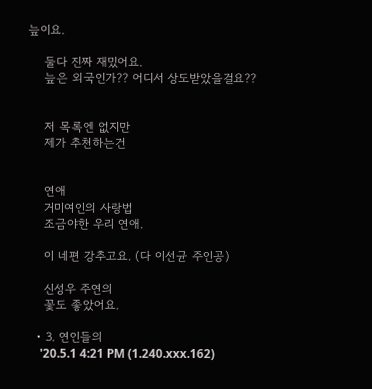늪이요.

    둘다 진짜 재밌어요.
    늪은 외국인가?? 어디서 상도받았을걸요??


    저 목록엔 없지만
    제가 추천하는건


    연애
    거미여인의 사랑법
    조금야한 우리 연애.

    이 네편 강추고요. (다 이선균 주인공)

    신성우 주연의
    꽃도 좋았어요.

  • 3. 연인들의
    '20.5.1 4:21 PM (1.240.xxx.162)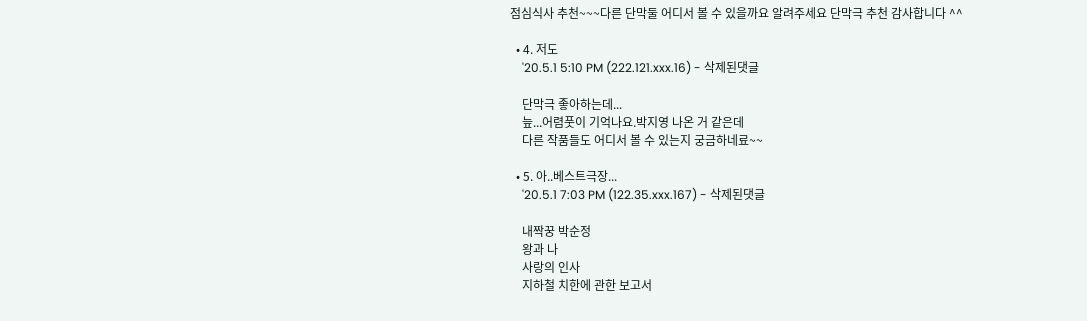점심식사 추천~~~다른 단막둘 어디서 볼 수 있을까요 알려주세요 단막극 추천 감사합니다 ^^

  • 4. 저도
    '20.5.1 5:10 PM (222.121.xxx.16) - 삭제된댓글

    단막극 좋아하는데...
    늪...어렴풋이 기억나요.박지영 나온 거 같은데
    다른 작품들도 어디서 볼 수 있는지 궁금하네료~~

  • 5. 아..베스트극장...
    '20.5.1 7:03 PM (122.35.xxx.167) - 삭제된댓글

    내짝꿍 박순정
    왕과 나
    사랑의 인사
    지하철 치한에 관한 보고서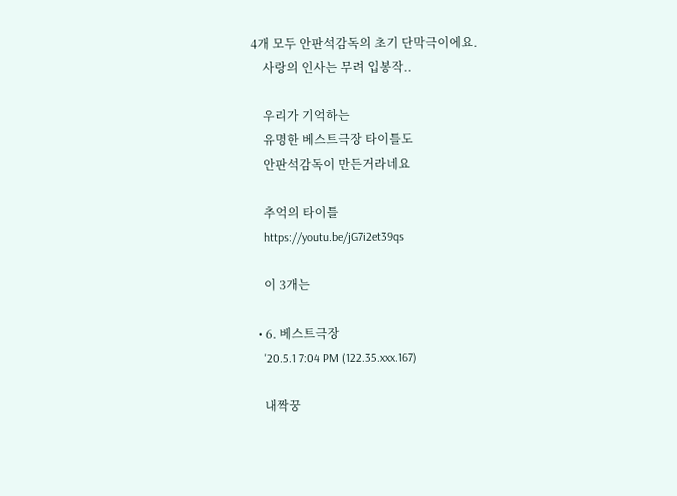4개 모두 안판석감독의 초기 단막극이에요.
    사랑의 인사는 무려 입봉작..

    우리가 기억하는
    유명한 베스트극장 타이틀도
    안판석감독이 만든거라네요

    추억의 타이틀
    https://youtu.be/jG7i2et39qs

    이 3개는

  • 6. 베스트극장
    '20.5.1 7:04 PM (122.35.xxx.167)

    내짝꿍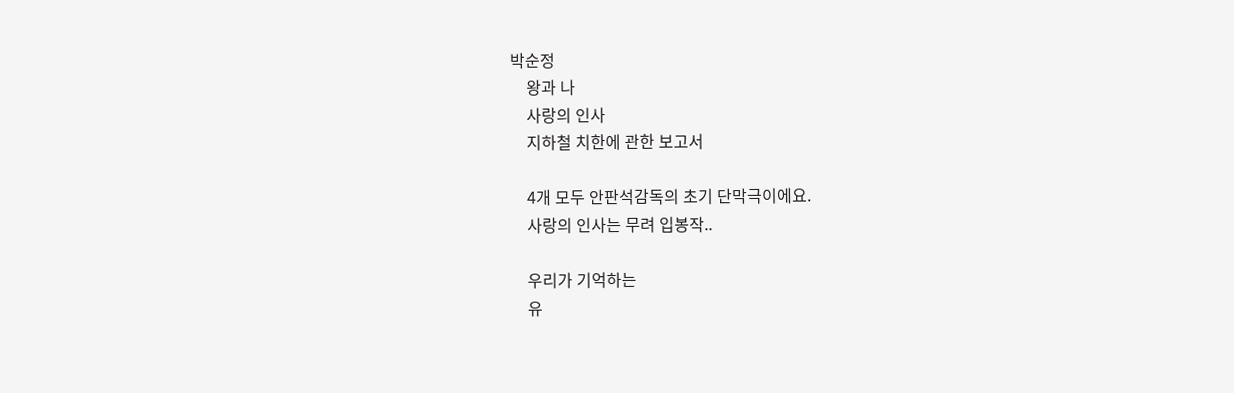박순정
    왕과 나
    사랑의 인사
    지하철 치한에 관한 보고서

    4개 모두 안판석감독의 초기 단막극이에요.
    사랑의 인사는 무려 입봉작..

    우리가 기억하는
    유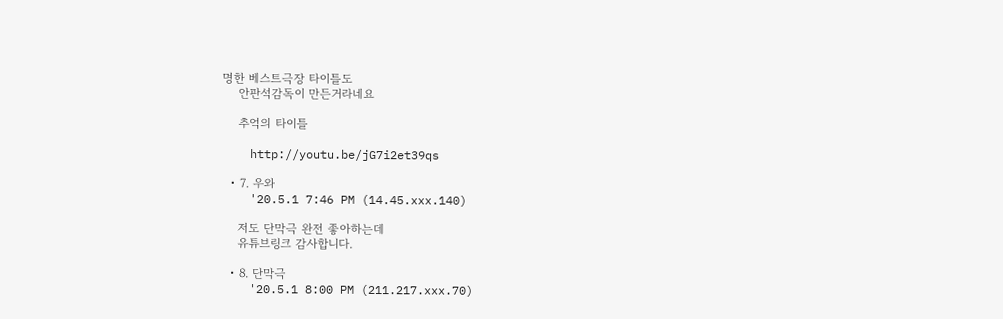명한 베스트극장 타이틀도
    안판석감독이 만든거라네요

    추억의 타이틀

    http://youtu.be/jG7i2et39qs

  • 7. 우와
    '20.5.1 7:46 PM (14.45.xxx.140)

    저도 단막극 완전 좋아하는데
    유튜브링크 감사합니다.

  • 8. 단막극
    '20.5.1 8:00 PM (211.217.xxx.70)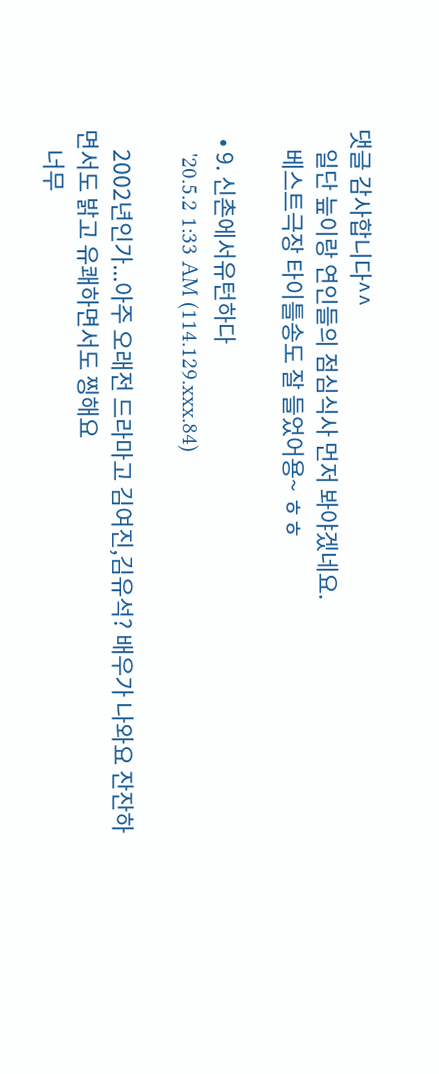댓글 감사합니다^^
    일단 늪이랑 연인들의 점심식사 먼저 봐야겠네요.
    베스트극장 타이틀송도 잘 들었어용~ ㅎㅎ

  • 9. 신촌에서유턴하다
    '20.5.2 1:33 AM (114.129.xxx.84)

    2002년인가...아주 오래전 드라마고 김여진,김유석? 배우가 나와요 잔잔하면서도 밝고 유쾌하면서도 찡해요
    너무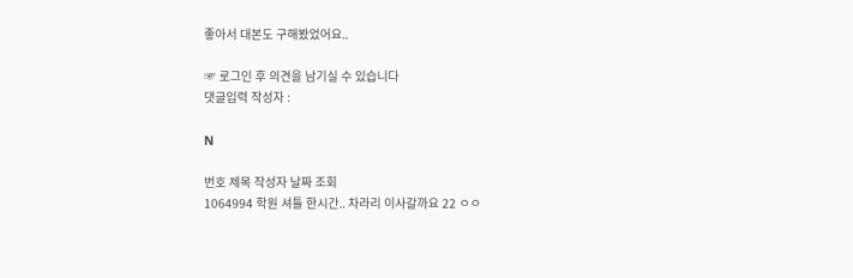좋아서 대본도 구해봤었어요..

☞ 로그인 후 의견을 남기실 수 있습니다
댓글입력 작성자 :

N

번호 제목 작성자 날짜 조회
1064994 학원 셔틀 한시간.. 차라리 이사갈까요 22 ㅇㅇ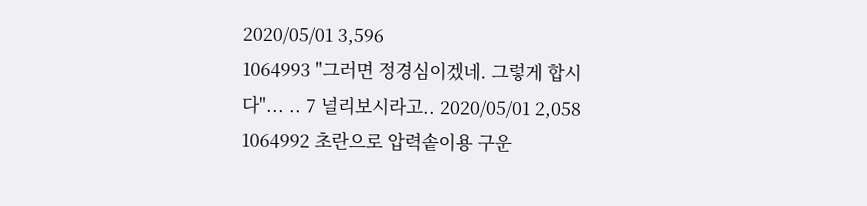2020/05/01 3,596
1064993 "그러면 정경심이겠네. 그렇게 합시다"... .. 7 널리보시라고.. 2020/05/01 2,058
1064992 초란으로 압력솥이용 구운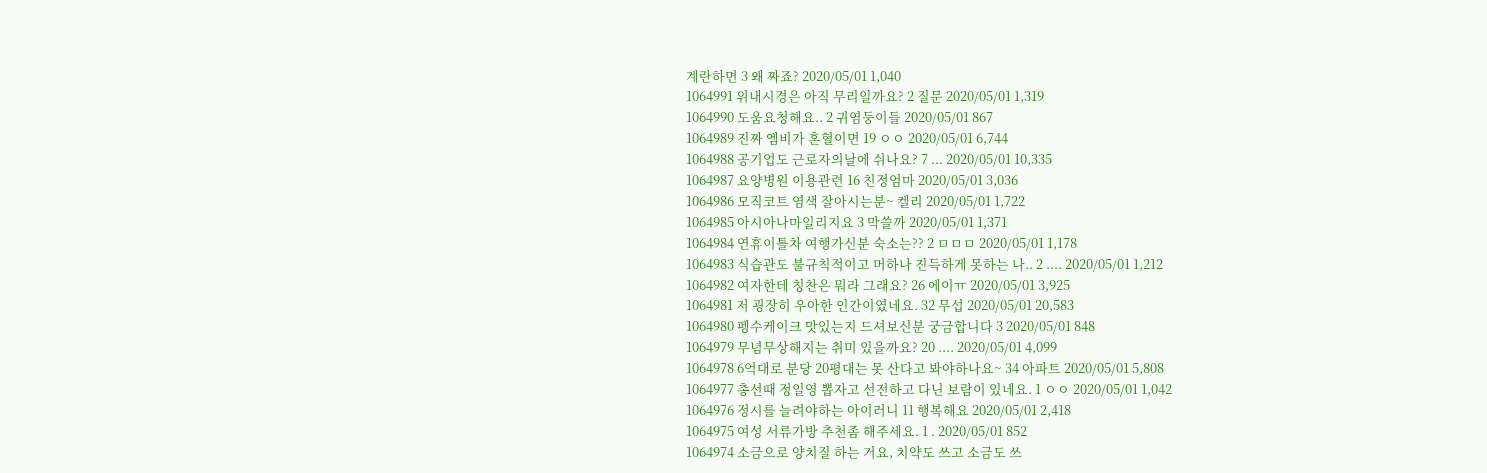계란하면 3 왜 짜죠? 2020/05/01 1,040
1064991 위내시경은 아직 무리일까요? 2 질문 2020/05/01 1,319
1064990 도움요청해요.. 2 귀염둥이들 2020/05/01 867
1064989 진짜 엠비가 혼혈이면 19 ㅇㅇ 2020/05/01 6,744
1064988 공기업도 근로자의날에 쉬나요? 7 ... 2020/05/01 10,335
1064987 요양병원 이용관련 16 친정엄마 2020/05/01 3,036
1064986 모직코트 염색 잘아시는분~ 켈리 2020/05/01 1,722
1064985 아시아나마일리지요 3 막쓸까 2020/05/01 1,371
1064984 연휴이틀차 여행가신분 숙소는?? 2 ㅁㅁㅁ 2020/05/01 1,178
1064983 식습관도 불규칙적이고 머하나 진득하게 못하는 나.. 2 .... 2020/05/01 1,212
1064982 여자한테 칭찬은 뭐라 그래요? 26 에이ㅠ 2020/05/01 3,925
1064981 저 굉장히 우아한 인간이였네요. 32 무섭 2020/05/01 20,583
1064980 펭수케이크 맛있는지 드셔보신분 궁금합니다 3 2020/05/01 848
1064979 무념무상해지는 취미 있을까요? 20 .... 2020/05/01 4,099
1064978 6억대로 분당 20평대는 못 산다고 봐야하나요~ 34 아파트 2020/05/01 5,808
1064977 총선때 정일영 뽑자고 선전하고 다닌 보람이 있네요. 1 ㅇㅇ 2020/05/01 1,042
1064976 정시를 늘려야하는 아이러니 11 행복해요 2020/05/01 2,418
1064975 여성 서류가방 추천좀 해주세요. 1 . 2020/05/01 852
1064974 소금으로 양치질 하는 거요, 치약도 쓰고 소금도 쓰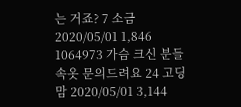는 거죠? 7 소금 2020/05/01 1,846
1064973 가슴 크신 분들 속옷 문의드려요 24 고딩맘 2020/05/01 3,144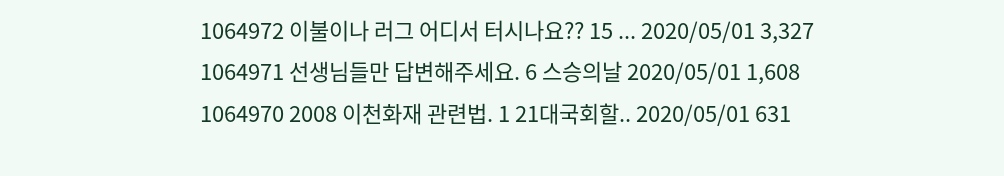1064972 이불이나 러그 어디서 터시나요?? 15 ... 2020/05/01 3,327
1064971 선생님들만 답변해주세요. 6 스승의날 2020/05/01 1,608
1064970 2008 이천화재 관련법. 1 21대국회할.. 2020/05/01 631